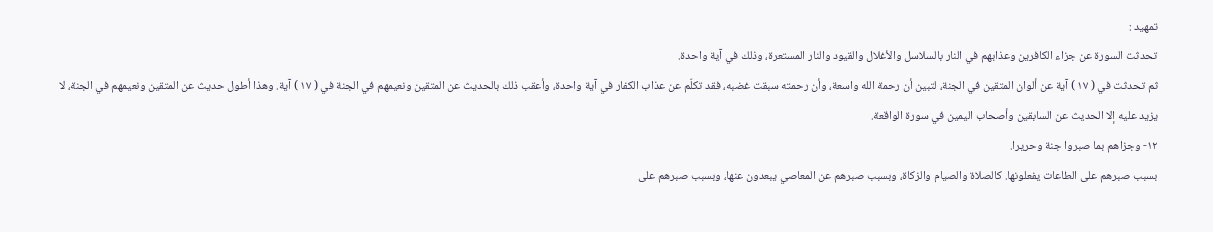تمهيد :
تحدثت السورة عن جزاء الكافرين وعذابهم في النار بالسلاسل والأغلال والقيود والنار المستعرة، وذلك في آية واحدة.
ثم تحدثت في ( ١٧ ) آية عن ألوان المتقين في الجنة، لتبين أن رحمة الله واسعة، وأن رحمته سبقت غضبه، فقد تكلّم عن عذاب الكفار في آية واحدة، وأعقب ذلك بالحديث عن المتقين ونعيمهم في الجنة في ( ١٧ ) آية. وهذا أطول حديث عن المتقين ونعيمهم في الجنة، لا يزيد عليه إلا الحديث عن السابقين وأصحاب اليمين في سورة الواقعة.
١٢- وجزاهم بما صبروا جنة وحريرا.
بسبب صبرهم على الطاعات يفعلونها. كالصلاة والصيام والزكاة، وبسبب صبرهم عن المعاصي يبعدون عنها، وبسبب صبرهم على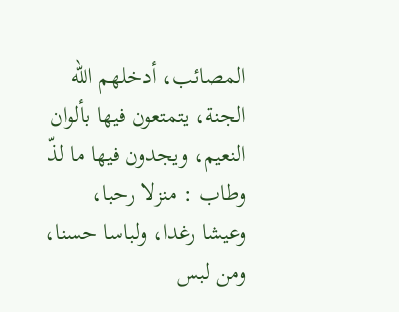المصائب، أدخلهم الله الجنة، يتمتعون فيها بألوان النعيم، ويجدون فيها ما لذّ وطاب : منزلا رحبا، وعيشا رغدا، ولباسا حسنا، ومن لبس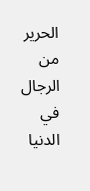الحرير من الرجال في الدنيا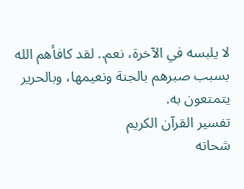لا يلبسه في الآخرة، نعم.. لقد كافأهم الله بسبب صبرهم بالجنة ونعيمها، وبالحرير يتمتعون به.
تفسير القرآن الكريم
شحاته